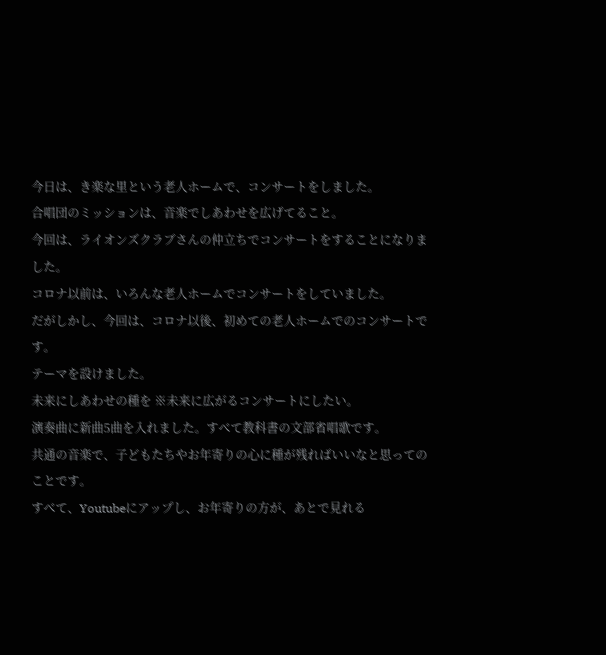今日は、き楽な里という老人ホームで、コンサートをしました。
合唱団のミッションは、音楽でしあわせを広げてること。
今回は、ライオンズクラブさんの仲立ちでコンサートをすることになりました。
コロナ以前は、いろんな老人ホームでコンサートをしていました。
だがしかし、今回は、コロナ以後、初めての老人ホームでのコンサートです。
テーマを設けました。
未来にしあわせの種を ※未来に広がるコンサートにしたい。
演奏曲に新曲5曲を入れました。すべて教科書の文部省唱歌です。
共通の音楽で、子どもたちやお年寄りの心に種が残ればいいなと思ってのことです。
すべて、Youtubeにアップし、お年寄りの方が、あとで見れる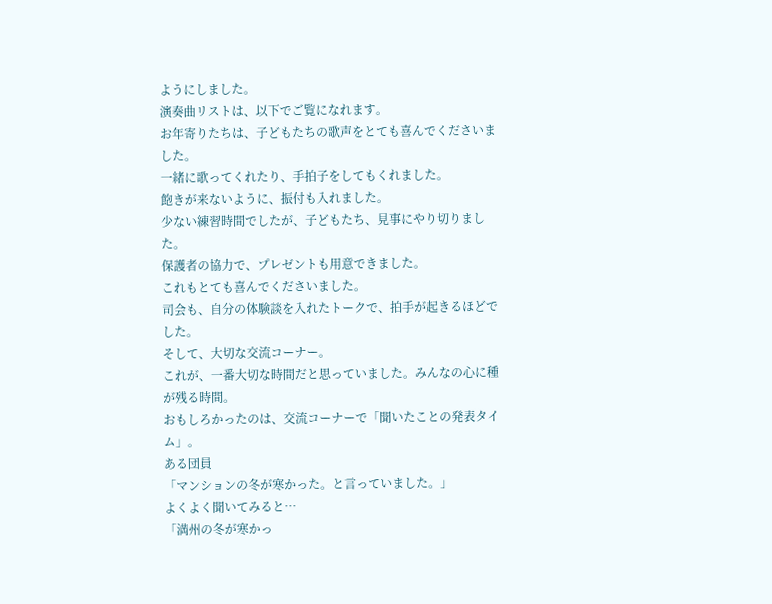ようにしました。
演奏曲リストは、以下でご覧になれます。
お年寄りたちは、子どもたちの歌声をとても喜んでくださいました。
一緒に歌ってくれたり、手拍子をしてもくれました。
飽きが来ないように、振付も入れました。
少ない練習時間でしたが、子どもたち、見事にやり切りました。
保護者の協力で、プレゼントも用意できました。
これもとても喜んでくださいました。
司会も、自分の体験談を入れたトークで、拍手が起きるほどでした。
そして、大切な交流コーナー。
これが、一番大切な時間だと思っていました。みんなの心に種が残る時間。
おもしろかったのは、交流コーナーで「聞いたことの発表タイム」。
ある団員
「マンションの冬が寒かった。と言っていました。」
よくよく聞いてみると…
「満州の冬が寒かっ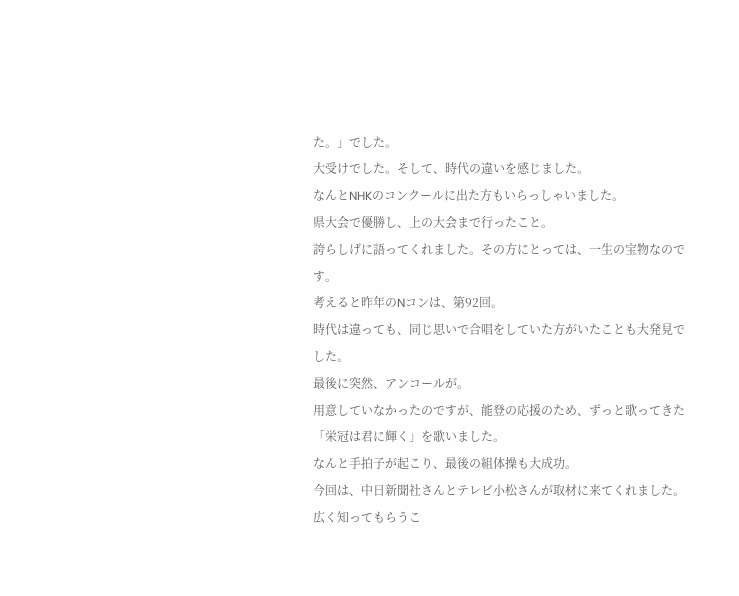た。」でした。
大受けでした。そして、時代の違いを感じました。
なんとNHKのコンクールに出た方もいらっしゃいました。
県大会で優勝し、上の大会まで行ったこと。
誇らしげに語ってくれました。その方にとっては、一生の宝物なのです。
考えると昨年のNコンは、第92回。
時代は違っても、同じ思いで合唱をしていた方がいたことも大発見でした。
最後に突然、アンコールが。
用意していなかったのですが、能登の応援のため、ずっと歌ってきた「栄冠は君に輝く」を歌いました。
なんと手拍子が起こり、最後の組体操も大成功。
今回は、中日新聞社さんとテレビ小松さんが取材に来てくれました。
広く知ってもらうこ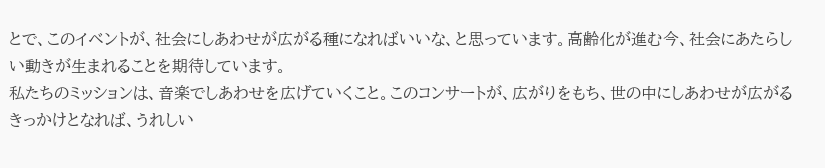とで、このイベントが、社会にしあわせが広がる種になればいいな、と思っています。高齢化が進む今、社会にあたらしい動きが生まれることを期待しています。
私たちのミッションは、音楽でしあわせを広げていくこと。このコンサートが、広がりをもち、世の中にしあわせが広がるきっかけとなれば、うれしい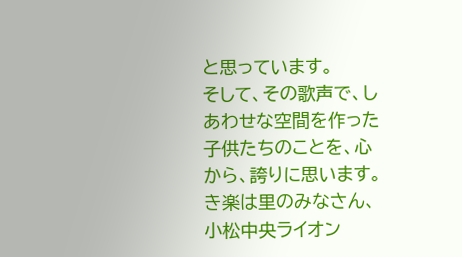と思っています。
そして、その歌声で、しあわせな空間を作った子供たちのことを、心から、誇りに思います。
き楽は里のみなさん、小松中央ライオン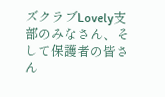ズクラブLovely支部のみなさん、そして保護者の皆さん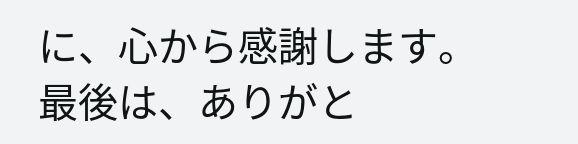に、心から感謝します。
最後は、ありがと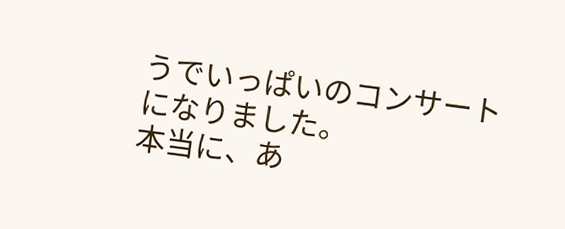うでいっぱいのコンサートになりました。
本当に、あ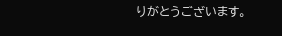りがとうございます。